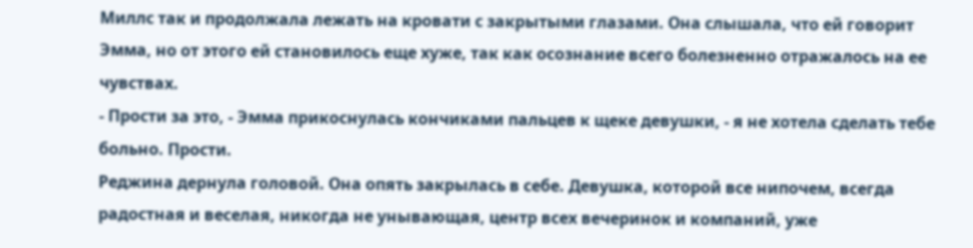Миллс так и продолжала лежать на кровати с закрытыми глазами. Она слышала, что ей говорит Эмма, но от этого ей становилось еще хуже, так как осознание всего болезненно отражалось на ее чувствах.
- Прости за это, - Эмма прикоснулась кончиками пальцев к щеке девушки, - я не хотела сделать тебе больно. Прости.
Реджина дернула головой. Она опять закрылась в себе. Девушка, которой все нипочем, всегда радостная и веселая, никогда не унывающая, центр всех вечеринок и компаний, уже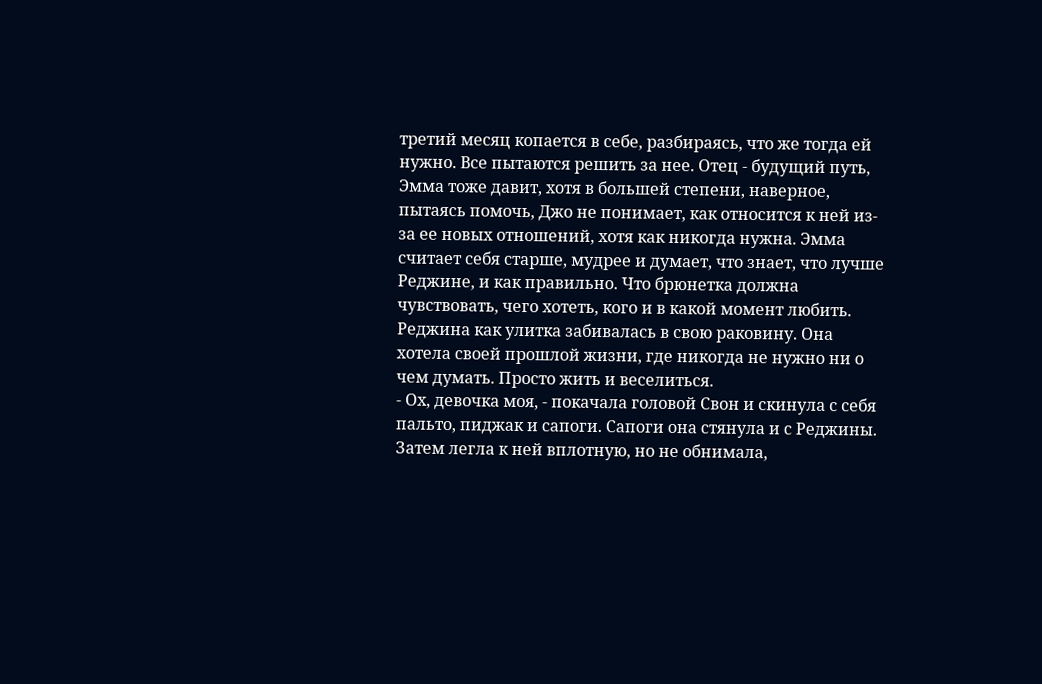третий месяц копается в себе, разбираясь, что же тогда ей нужно. Все пытаются решить за нее. Отец - будущий путь, Эмма тоже давит, хотя в большей степени, наверное, пытаясь помочь, Джо не понимает, как относится к ней из-за ее новых отношений, хотя как никогда нужна. Эмма считает себя старше, мудрее и думает, что знает, что лучше Реджине, и как правильно. Что брюнетка должна чувствовать, чего хотеть, кого и в какой момент любить. Реджина как улитка забивалась в свою раковину. Она хотела своей прошлой жизни, где никогда не нужно ни о чем думать. Просто жить и веселиться.
- Ох, девочка моя, - покачала головой Свон и скинула с себя пальто, пиджак и сапоги. Сапоги она стянула и с Реджины. Затем легла к ней вплотную, но не обнимала,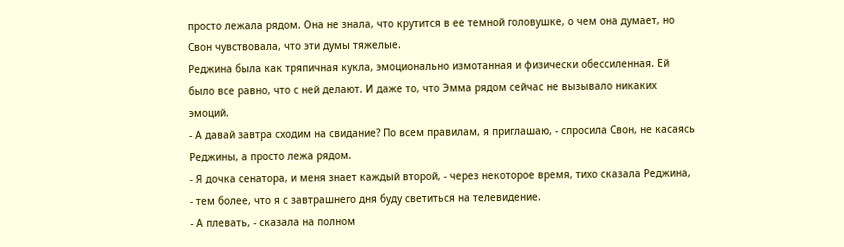просто лежала рядом. Она не знала, что крутится в ее темной головушке, о чем она думает, но Свон чувствовала, что эти думы тяжелые.
Реджина была как тряпичная кукла, эмоционально измотанная и физически обессиленная. Ей было все равно, что с ней делают. И даже то, что Эмма рядом сейчас не вызывало никаких эмоций.
- А давай завтра сходим на свидание? По всем правилам, я приглашаю, - спросила Свон, не касаясь Реджины, а просто лежа рядом.
- Я дочка сенатора, и меня знает каждый второй, - через некоторое время, тихо сказала Реджина, - тем более, что я с завтрашнего дня буду светиться на телевидение.
- А плевать, - сказала на полном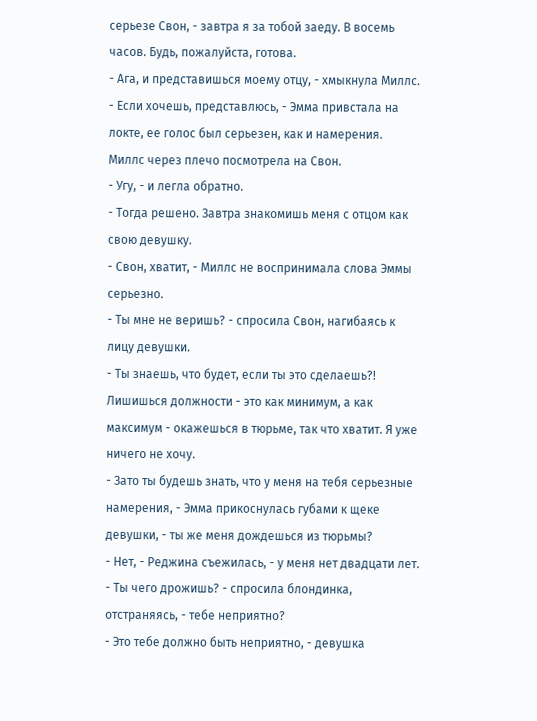серьезе Свон, - завтра я за тобой заеду. В восемь часов. Будь, пожалуйста, готова.
- Ага, и представишься моему отцу, - хмыкнула Миллс.
- Если хочешь, представлюсь, - Эмма привстала на локте, ее голос был серьезен, как и намерения.
Миллс через плечо посмотрела на Свон.
- Угу, - и легла обратно.
- Тогда решено. Завтра знакомишь меня с отцом как свою девушку.
- Свон, хватит, - Миллс не воспринимала слова Эммы серьезно.
- Ты мне не веришь? - спросила Свон, нагибаясь к лицу девушки.
- Ты знаешь, что будет, если ты это сделаешь?! Лишишься должности - это как минимум, а как максимум - окажешься в тюрьме, так что хватит. Я уже ничего не хочу.
- Зато ты будешь знать, что у меня на тебя серьезные намерения, - Эмма прикоснулась губами к щеке девушки, - ты же меня дождешься из тюрьмы?
- Нет, - Реджина съежилась, - у меня нет двадцати лет.
- Ты чего дрожишь? - спросила блондинка, отстраняясь, - тебе неприятно?
- Это тебе должно быть неприятно, - девушка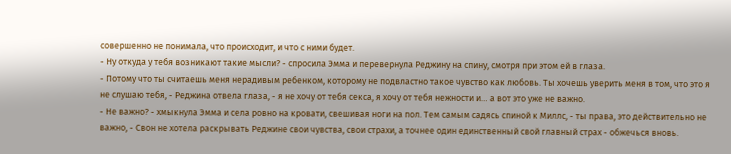совершенно не понимала, что происходит, и что с ними будет.
- Ну откуда у тебя возникают такие мысли? - спросила Эмма и перевернула Реджину на спину, смотря при этом ей в глаза.
- Потому что ты считаешь меня нерадивым ребенком, которому не подвластно такое чувство как любовь. Ты хочешь уверить меня в том, что это я не слушаю тебя, - Реджина отвела глаза, - я не хочу от тебя секса, я хочу от тебя нежности и… а вот это уже не важно.
- Не важно? - хмыкнула Эмма и села ровно на кровати, свешивая ноги на пол. Тем самым садясь спиной к Миллс, - ты права, это действительно не важно, - Свон не хотела раскрывать Реджине свои чувства, свои страхи, а точнее один единственный свой главный страх - обжечься вновь.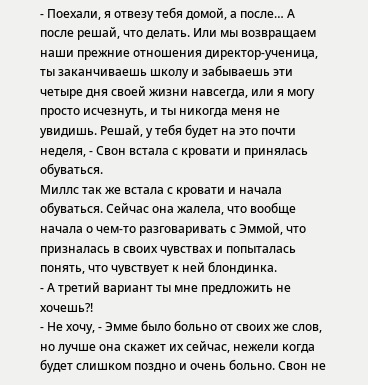- Поехали, я отвезу тебя домой, а после… А после решай, что делать. Или мы возвращаем наши прежние отношения директор-ученица, ты заканчиваешь школу и забываешь эти четыре дня своей жизни навсегда, или я могу просто исчезнуть, и ты никогда меня не увидишь. Решай, у тебя будет на это почти неделя, - Свон встала с кровати и принялась обуваться.
Миллс так же встала с кровати и начала обуваться. Сейчас она жалела, что вообще начала о чем-то разговаривать с Эммой, что призналась в своих чувствах и попыталась понять, что чувствует к ней блондинка.
- А третий вариант ты мне предложить не хочешь?!
- Не хочу, - Эмме было больно от своих же слов, но лучше она скажет их сейчас, нежели когда будет слишком поздно и очень больно. Свон не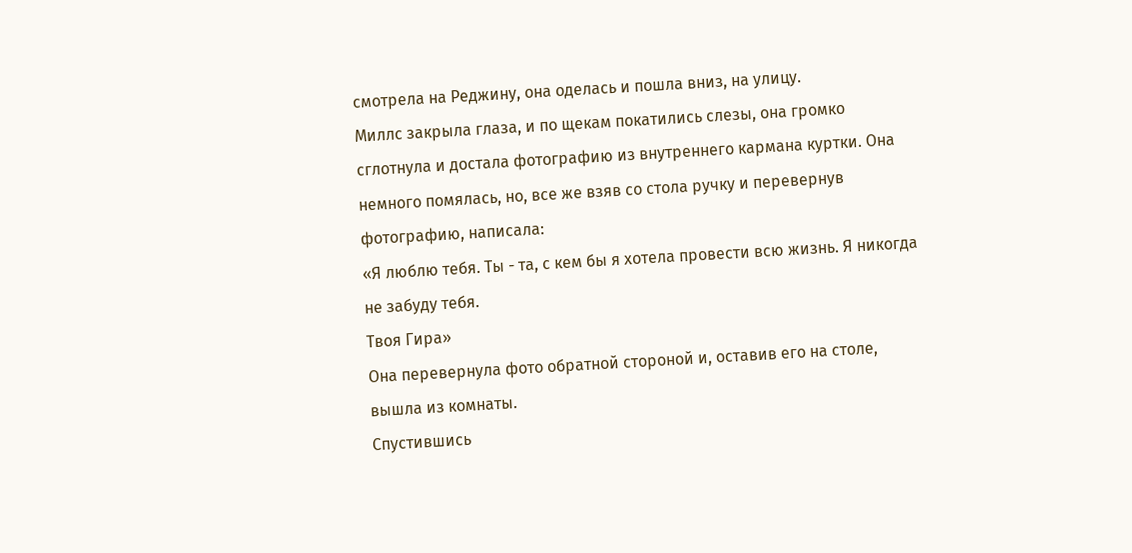смотрела на Реджину, она оделась и пошла вниз, на улицу.
Миллс закрыла глаза, и по щекам покатились слезы, она громко сглотнула и достала фотографию из внутреннего кармана куртки. Она немного помялась, но, все же взяв со стола ручку и перевернув фотографию, написала:
«Я люблю тебя. Ты - та, с кем бы я хотела провести всю жизнь. Я никогда не забуду тебя.
Твоя Гира»
Она перевернула фото обратной стороной и, оставив его на столе, вышла из комнаты.
Спустившись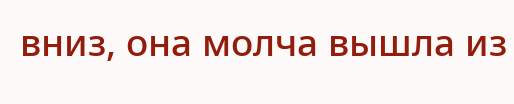вниз, она молча вышла из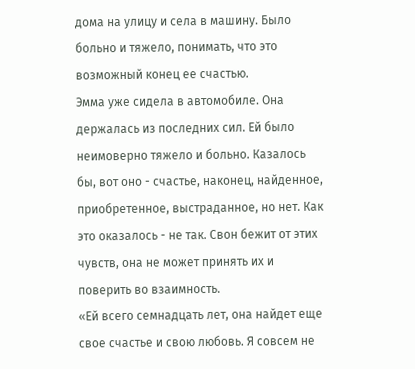дома на улицу и села в машину. Было больно и тяжело, понимать, что это возможный конец ее счастью.
Эмма уже сидела в автомобиле. Она держалась из последних сил. Ей было неимоверно тяжело и больно. Казалось бы, вот оно - счастье, наконец, найденное, приобретенное, выстраданное, но нет. Как это оказалось - не так. Свон бежит от этих чувств, она не может принять их и поверить во взаимность.
«Ей всего семнадцать лет, она найдет еще свое счастье и свою любовь. Я совсем не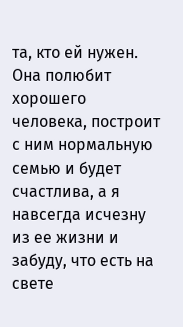та, кто ей нужен. Она полюбит хорошего человека, построит с ним нормальную семью и будет счастлива, а я навсегда исчезну из ее жизни и забуду, что есть на свете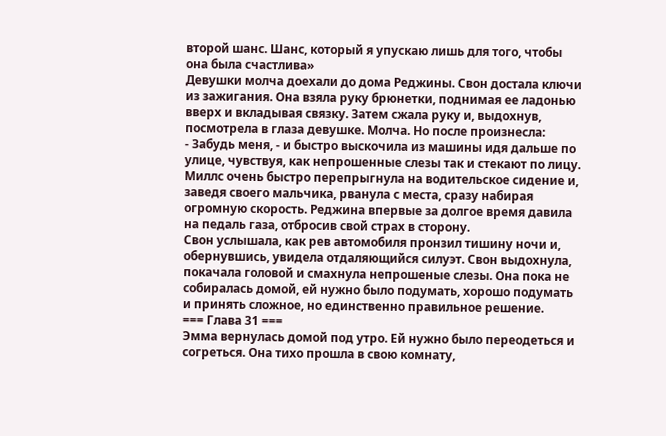второй шанс. Шанс, который я упускаю лишь для того, чтобы она была счастлива»
Девушки молча доехали до дома Реджины. Свон достала ключи из зажигания. Она взяла руку брюнетки, поднимая ее ладонью вверх и вкладывая связку. Затем сжала руку и, выдохнув, посмотрела в глаза девушке. Молча. Но после произнесла:
- Забудь меня, - и быстро выскочила из машины идя дальше по улице, чувствуя, как непрошенные слезы так и стекают по лицу.
Миллс очень быстро перепрыгнула на водительское сидение и, заведя своего мальчика, рванула с места, сразу набирая огромную скорость. Реджина впервые за долгое время давила на педаль газа, отбросив свой страх в сторону.
Свон услышала, как рев автомобиля пронзил тишину ночи и, обернувшись, увидела отдаляющийся силуэт. Свон выдохнула, покачала головой и смахнула непрошеные слезы. Она пока не собиралась домой, ей нужно было подумать, хорошо подумать и принять сложное, но единственно правильное решение.
=== Глава 31 ===
Эмма вернулась домой под утро. Ей нужно было переодеться и согреться. Она тихо прошла в свою комнату,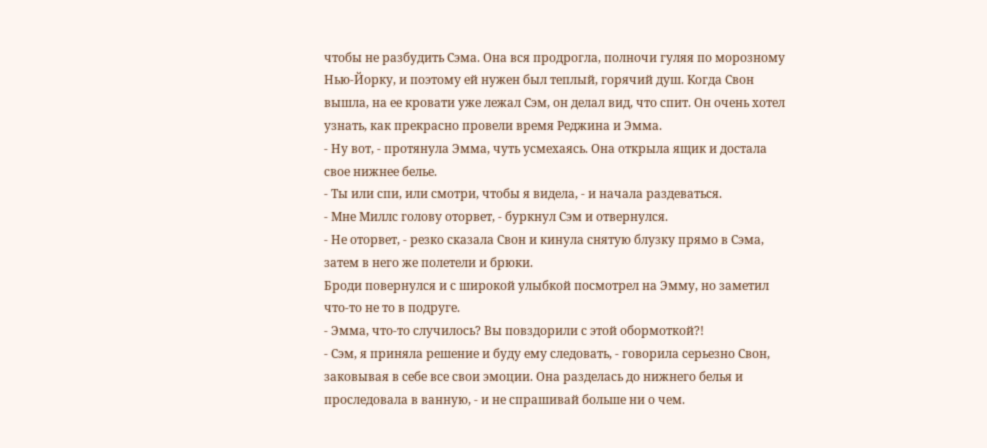чтобы не разбудить Сэма. Она вся продрогла, полночи гуляя по морозному Нью-Йорку, и поэтому ей нужен был теплый, горячий душ. Когда Свон вышла, на ее кровати уже лежал Сэм, он делал вид, что спит. Он очень хотел узнать, как прекрасно провели время Реджина и Эмма.
- Ну вот, - протянула Эмма, чуть усмехаясь. Она открыла ящик и достала свое нижнее белье.
- Ты или спи, или смотри, чтобы я видела, - и начала раздеваться.
- Мне Миллс голову оторвет, - буркнул Сэм и отвернулся.
- Не оторвет, - резко сказала Свон и кинула снятую блузку прямо в Сэма, затем в него же полетели и брюки.
Броди повернулся и с широкой улыбкой посмотрел на Эмму, но заметил что-то не то в подруге.
- Эмма, что-то случилось? Вы повздорили с этой обормоткой?!
- Сэм, я приняла решение и буду ему следовать, - говорила серьезно Свон, заковывая в себе все свои эмоции. Она разделась до нижнего белья и проследовала в ванную, - и не спрашивай больше ни о чем.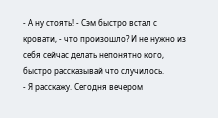- А ну стоять! - Сэм быстро встал с кровати, - что произошло? И не нужно из себя сейчас делать непонятно кого, быстро рассказывай что случилось.
- Я расскажу. Сегодня вечером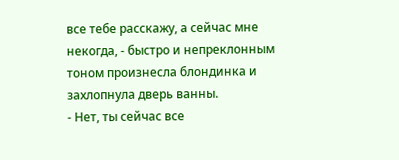все тебе расскажу, а сейчас мне некогда, - быстро и непреклонным тоном произнесла блондинка и захлопнула дверь ванны.
- Нет, ты сейчас все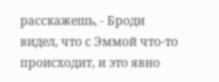расскажешь, - Броди видел, что с Эммой что-то происходит, и это явно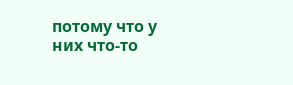потому что у них что-то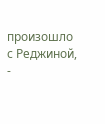произошло с Реджиной, -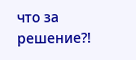что за решение?!